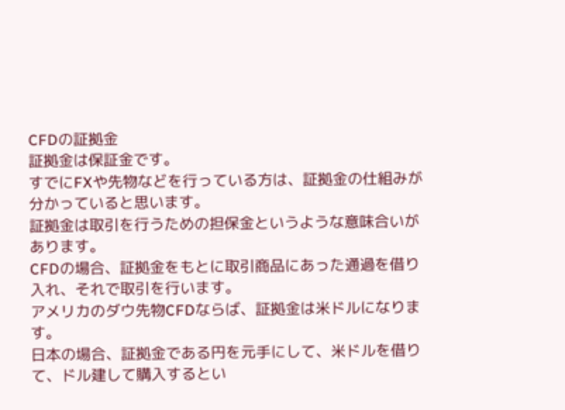CFDの証拠金
証拠金は保証金です。
すでにFXや先物などを行っている方は、証拠金の仕組みが分かっていると思います。
証拠金は取引を行うための担保金というような意味合いがあります。
CFDの場合、証拠金をもとに取引商品にあった通過を借り入れ、それで取引を行います。
アメリカのダウ先物CFDならば、証拠金は米ドルになります。
日本の場合、証拠金である円を元手にして、米ドルを借りて、ドル建して購入するとい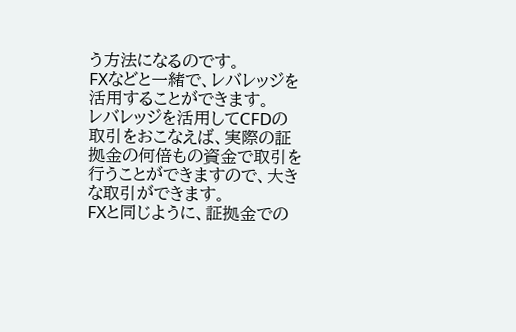う方法になるのです。
FXなどと一緒で、レバレッジを活用することができます。
レバレッジを活用してCFDの取引をおこなえば、実際の証拠金の何倍もの資金で取引を行うことができますので、大きな取引ができます。
FXと同じように、証拠金での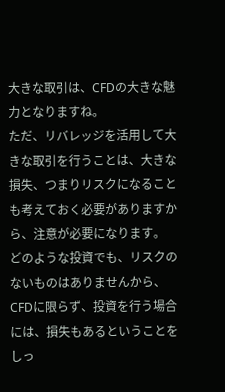大きな取引は、CFDの大きな魅力となりますね。
ただ、リバレッジを活用して大きな取引を行うことは、大きな損失、つまりリスクになることも考えておく必要がありますから、注意が必要になります。
どのような投資でも、リスクのないものはありませんから、CFDに限らず、投資を行う場合には、損失もあるということをしっ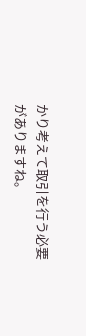かり考えて取引を行う必要がありますね。